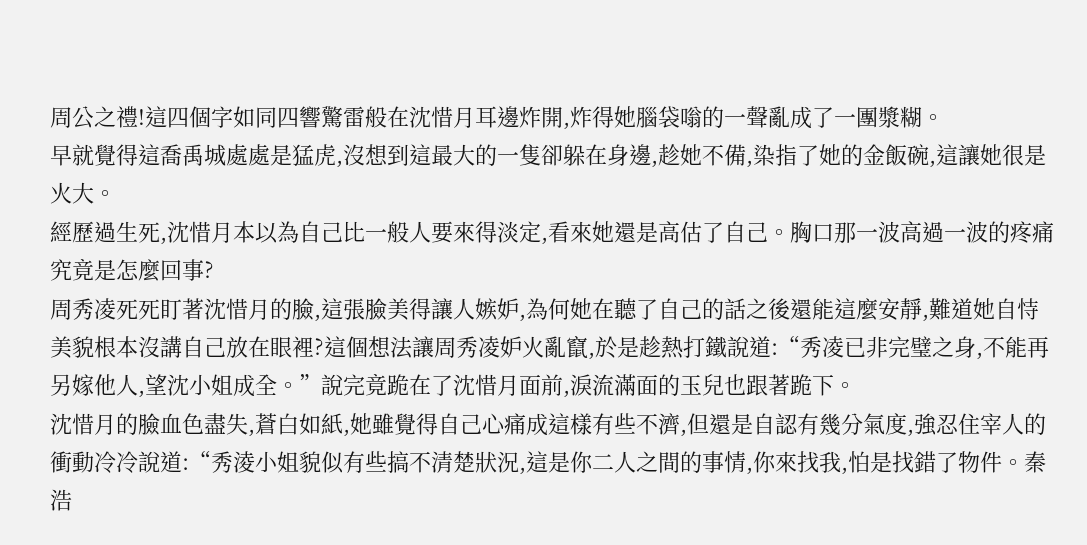周公之禮!這四個字如同四響驚雷般在沈惜月耳邊炸開,炸得她腦袋嗡的一聲亂成了一團漿糊。
早就覺得這喬禹城處處是猛虎,沒想到這最大的一隻卻躲在身邊,趁她不備,染指了她的金飯碗,這讓她很是火大。
經歷過生死,沈惜月本以為自己比一般人要來得淡定,看來她還是高估了自己。胸口那一波高過一波的疼痛究竟是怎麼回事?
周秀凌死死盯著沈惜月的臉,這張臉美得讓人嫉妒,為何她在聽了自己的話之後還能這麼安靜,難道她自恃美貌根本沒講自己放在眼裡?這個想法讓周秀凌妒火亂竄,於是趁熱打鐵說道:“秀凌已非完璧之身,不能再另嫁他人,望沈小姐成全。”說完竟跪在了沈惜月面前,淚流滿面的玉兒也跟著跪下。
沈惜月的臉血色盡失,蒼白如紙,她雖覺得自己心痛成這樣有些不濟,但還是自認有幾分氣度,強忍住宰人的衝動冷冷說道:“秀淩小姐貌似有些搞不清楚狀況,這是你二人之間的事情,你來找我,怕是找錯了物件。秦浩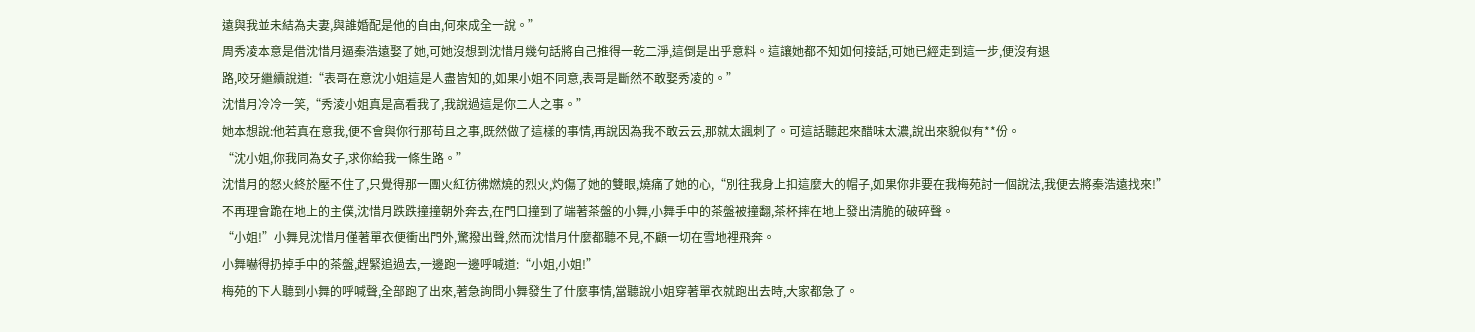遠與我並未結為夫妻,與誰婚配是他的自由,何來成全一說。”
周秀凌本意是借沈惜月逼秦浩遠娶了她,可她沒想到沈惜月幾句話將自己推得一乾二淨,這倒是出乎意料。這讓她都不知如何接話,可她已經走到這一步,便沒有退
路,咬牙繼續說道:“表哥在意沈小姐這是人盡皆知的,如果小姐不同意,表哥是斷然不敢娶秀凌的。”
沈惜月冷冷一笑,“秀淩小姐真是高看我了,我說過這是你二人之事。”
她本想說:他若真在意我,便不會與你行那苟且之事,既然做了這樣的事情,再說因為我不敢云云,那就太諷刺了。可這話聽起來醋味太濃,說出來貌似有**份。
“沈小姐,你我同為女子,求你給我一條生路。”
沈惜月的怒火終於壓不住了,只覺得那一團火紅彷彿燃燒的烈火,灼傷了她的雙眼,燒痛了她的心,“別往我身上扣這麼大的帽子,如果你非要在我梅苑討一個說法,我便去將秦浩遠找來!”
不再理會跪在地上的主僕,沈惜月跌跌撞撞朝外奔去,在門口撞到了端著茶盤的小舞,小舞手中的茶盤被撞翻,茶杯摔在地上發出清脆的破碎聲。
“小姐!”小舞見沈惜月僅著單衣便衝出門外,驚撥出聲,然而沈惜月什麼都聽不見,不顧一切在雪地裡飛奔。
小舞嚇得扔掉手中的茶盤,趕緊追過去,一邊跑一邊呼喊道:“小姐,小姐!”
梅苑的下人聽到小舞的呼喊聲,全部跑了出來,著急詢問小舞發生了什麼事情,當聽說小姐穿著單衣就跑出去時,大家都急了。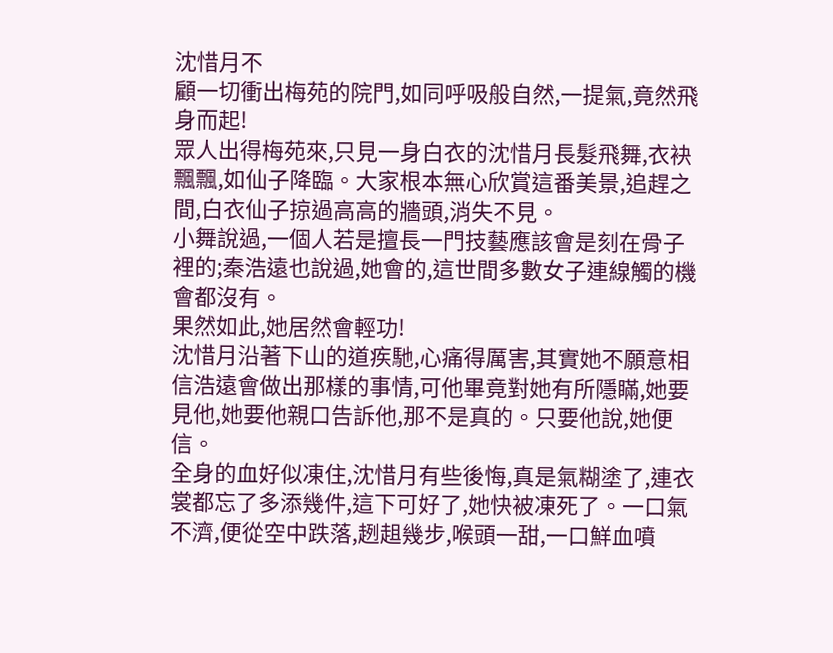沈惜月不
顧一切衝出梅苑的院門,如同呼吸般自然,一提氣,竟然飛身而起!
眾人出得梅苑來,只見一身白衣的沈惜月長髮飛舞,衣袂飄飄,如仙子降臨。大家根本無心欣賞這番美景,追趕之間,白衣仙子掠過高高的牆頭,消失不見。
小舞說過,一個人若是擅長一門技藝應該會是刻在骨子裡的;秦浩遠也說過,她會的,這世間多數女子連線觸的機會都沒有。
果然如此,她居然會輕功!
沈惜月沿著下山的道疾馳,心痛得厲害,其實她不願意相信浩遠會做出那樣的事情,可他畢竟對她有所隱瞞,她要見他,她要他親口告訴他,那不是真的。只要他說,她便信。
全身的血好似凍住,沈惜月有些後悔,真是氣糊塗了,連衣裳都忘了多添幾件,這下可好了,她快被凍死了。一口氣不濟,便從空中跌落,趔趄幾步,喉頭一甜,一口鮮血噴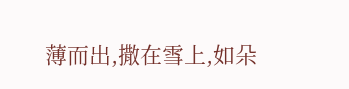薄而出,撒在雪上,如朵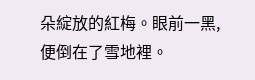朵綻放的紅梅。眼前一黑,便倒在了雪地裡。